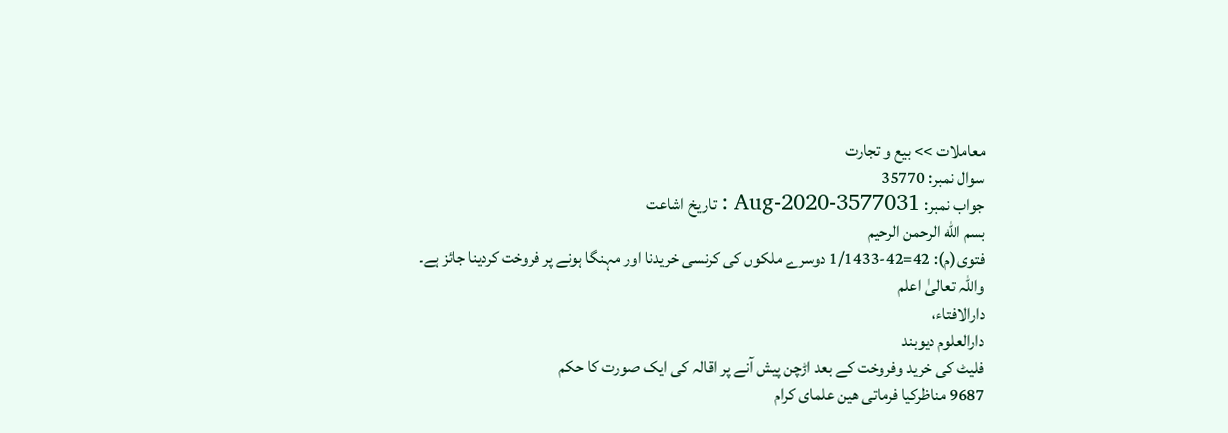معاملات >> بیع و تجارت
سوال نمبر: 35770
جواب نمبر: 3577031-Aug-2020 : تاریخ اشاعت
بسم الله الرحمن الرحيم
فتوی(م): 42=42-1/1433 دوسرے ملکوں کی کرنسی خریدنا اور مہنگا ہونے پر فروخت کردینا جائز ہے۔
واللہ تعالیٰ اعلم
دارالافتاء،
دارالعلوم دیوبند
فلیٹ کی خرید وفروخت کے بعد اڑچن پیش آنے پر اقالہ کی ایک صورت کا حکم
9687 مناظرکیا فرماتی هین علمای کرام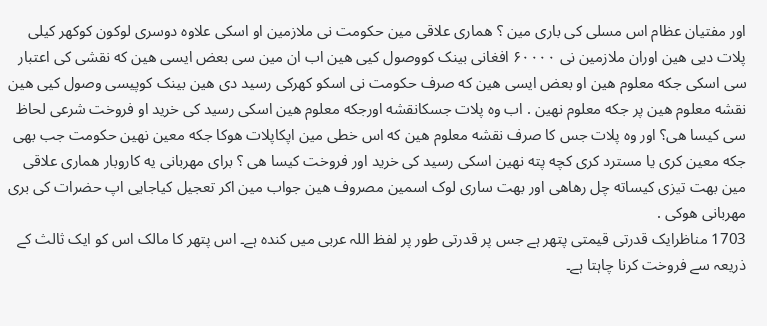اور مفتیان عظام اس مسلی کی باری مین ؟ هماری علاقی مین حکومت نی ملازمین او اسکی علاوه دوسری لوکون کوکهر کیلی پلات دیی هین اوران ملازمین نی ۶۰۰۰۰ افغانی بینک کووصول کیی هین اب ان مین سی بعض ایسی هین که نقشی کی اعتبار سی اسکی جکه معلوم هین او بعض ایسی هین که صرف حکومت نی اسکو کهرکی رسید دی هین بینک کوپیسی وصول کیی هین نقشه معلوم هین پر جکه معلوم نهین . اب وه پلات جسکانقشه اورجکه معلوم هین اسکی رسید کی خرید او فروخت شرعی لحاظ سی کیسا هی؟ اور وه پلات جس کا صرف نقشه معلوم هین که اس خطی مین اپکاپلات هوکا جکه معین نهین حکومت جب بهی جکه معین کری یا مسترد کری کچه پته نهین اسکی رسید کی خرید اور فروخت کیسا هی ؟ برای مهربانی یه کاروبار هماری علاقی مین بهت تیزی کیساته چل رهاهی اور بهت ساری لوک اسمین مصروف هین جواب مین اکر تعجیل کیاجایی اپ حضرات کی بری مهربانی هوکی .
1703 مناظرایک قدرتی قیمتی پتھر ہے جس پر قدرتی طور پر لفظ اللہ عربی میں کندہ ہے۔ اس پتھر کا مالک اس کو ایک ثالث کے ذریعہ سے فروخت کرنا چاہتا ہے۔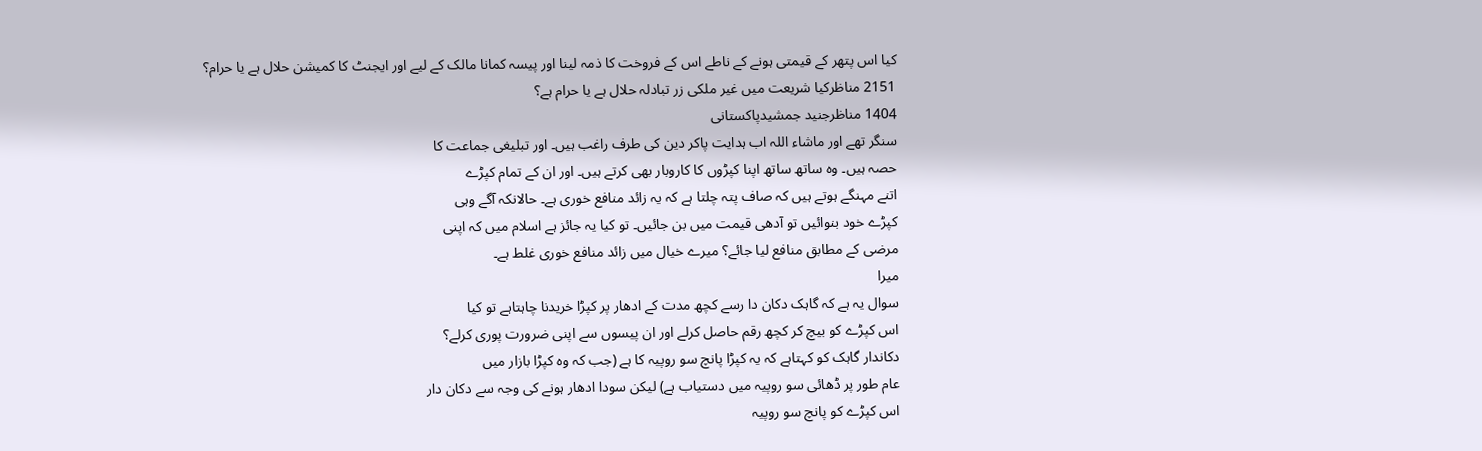کیا اس پتھر کے قیمتی ہونے کے ناطے اس کے فروخت کا ذمہ لینا اور پیسہ کمانا مالک کے لیے اور ایجنٹ کا کمیشن حلال ہے یا حرام؟
2151 مناظرکیا شریعت میں غیر ملکی زر تبادلہ حلال ہے یا حرام ہے؟
1404 مناظرجنید جمشیدپاکستانی
سنگر تھے اور ماشاء اللہ اب ہدایت پاکر دین کی طرف راغب ہیں۔ اور تبلیغی جماعت کا
حصہ ہیں۔ وہ ساتھ ساتھ اپنا کپڑوں کا کاروبار بھی کرتے ہیں۔ اور ان کے تمام کپڑے
اتنے مہنگے ہوتے ہیں کہ صاف پتہ چلتا ہے کہ یہ زائد منافع خوری ہے۔ حالانکہ آگے وہی
کپڑے خود بنوائیں تو آدھی قیمت میں بن جائیں۔ تو کیا یہ جائز ہے اسلام میں کہ اپنی
مرضی کے مطابق منافع لیا جائے؟ میرے خیال میں زائد منافع خوری غلط ہے۔
میرا
سوال یہ ہے کہ گاہک دکان دا رسے کچھ مدت کے ادھار پر کپڑا خریدنا چاہتاہے تو کیا
اس کپڑے کو بیچ کر کچھ رقم حاصل کرلے اور ان پیسوں سے اپنی ضرورت پوری کرلے؟
دکاندار گاہک کو کہتاہے کہ یہ کپڑا پانچ سو روپیہ کا ہے (جب کہ وہ کپڑا بازار میں
عام طور پر ڈھائی سو روپیہ میں دستیاب ہے) لیکن سودا ادھار ہونے کی وجہ سے دکان دار
اس کپڑے کو پانچ سو روپیہ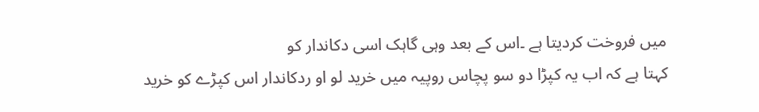میں فروخت کردیتا ہے ۔اس کے بعد وہی گاہک اسی دکاندار کو
کہتا ہے کہ اب یہ کپڑا دو سو پچاس روپیہ میں خرید لو او ردکاندار اس کپڑے کو خرید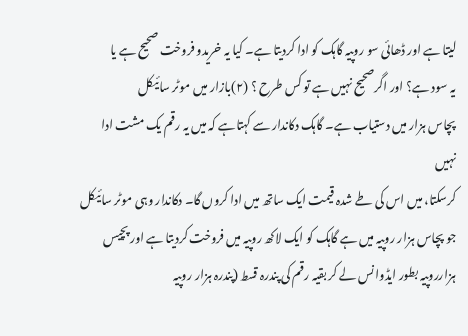لیتا ہے اور ڈھائی سو روپیہ گاہک کو ادا کردیتا ہے۔ کیا یہ خریدو فروخت صحیح ہے یا
یہ سود ہے؟ اور اگرصحیح نہیں ہے تو کس طرح ؟ (۲)بازار میں موٹر سائیکل
پچاس ہزار میں دستیاب ہے۔ گاہک دکاندار سے کہتاہے کہ میں یہ رقم یک مشت ادا نہیں
کرسکتا، میں اس کی طے شدہ قیمت ایک ساتھ میں ادا کروں گا۔ دکاندار وہی موٹر سائیکل
جو پچاس ہزار روپیہ میں ہے گاہک کو ایک لاکھ روپیہ میں فروخت کردیتا ہے اور پچیس
ہزارروپیہ بطور ایڈوانس لے کر بقیہ رقم کی پندرہ قسط (پندرہ ہزار روپیہ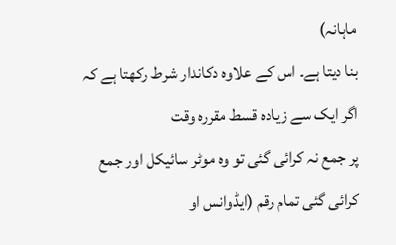ماہانہ)
بنا دیتا ہے۔ اس کے علاوہ دکاندار شرط رکھتا ہے کہ اگر ایک سے زیادہ قسط مقررہ وقت
پر جمع نہ کرائی گئی تو وہ موٹر سائیکل اور جمع کرائی گئی تمام رقم (ایڈوانس او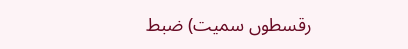رقسطوں سمیت) ضبط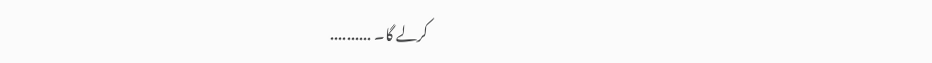کرلے گا۔ ..........